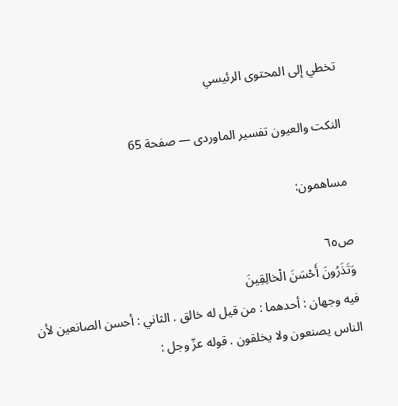تخطي إلى المحتوى الرئيسي

النكت والعيون تفسير الماوردى — صفحة 65

مساهمون:

ص٦٥
وَتَذَرُونَ أَحْسَنَ الْخالِقِينَ
فيه وجهان : أحدهما : من قيل له خالق . الثاني : أحسن الصانعين لأن الناس يصنعون ولا يخلقون . قوله عزّ وجل :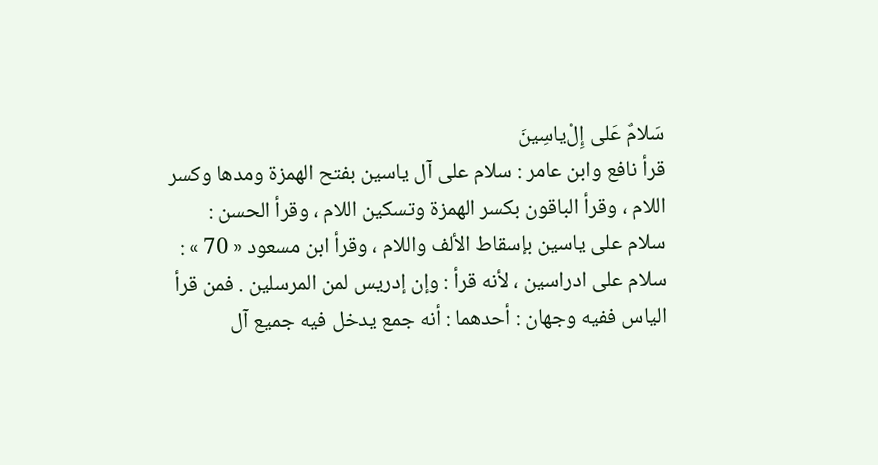سَلامٌ عَلى إِل‌ْياسِينَ
قرأ نافع وابن عامر : سلام على آل ياسين بفتح الهمزة ومدها وكسر اللام ، وقرأ الباقون بكسر الهمزة وتسكين اللام ، وقرأ الحسن : سلام على ياسين بإسقاط الألف واللام ، وقرأ ابن مسعود « 70 » : سلام على ادراسين ، لأنه قرأ : وإن إدريس لمن المرسلين . فمن قرأ الياس ففيه وجهان : أحدهما : أنه جمع يدخل فيه جميع آل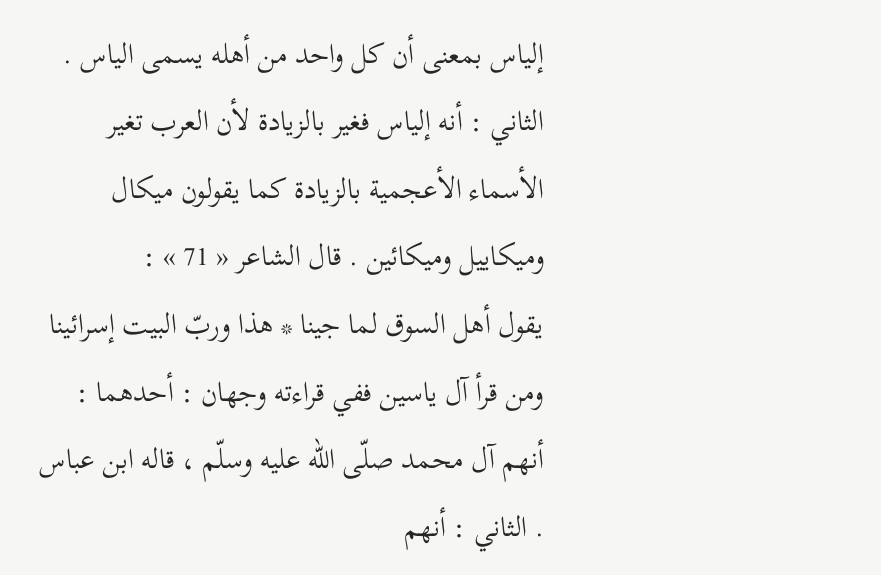إلياس بمعنى أن كل واحد من أهله يسمى الياس . الثاني : أنه إلياس فغير بالزيادة لأن العرب تغير الأسماء الأعجمية بالزيادة كما يقولون ميكال وميكاييل وميكائين . قال الشاعر « 71 » :
يقول أهل السوق لما جينا * هذا وربّ البيت إسرائينا
ومن قرأ آل ياسين ففي قراءته وجهان : أحدهما : أنهم آل محمد صلّى اللّه عليه وسلّم ، قاله ابن عباس . الثاني : أنهم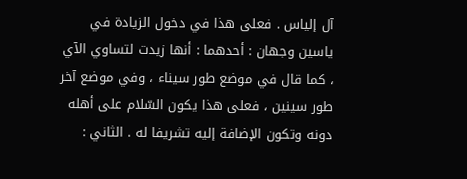آل إلياس . فعلى هذا في دخول الزيادة في ياسين وجهان : أحدهما : أنها زيدت لتساوي الآي ، كما قال في موضع طور سيناء ، وفي موضع آخر طور سينين ، فعلى هذا يكون السّلام على أهله دونه وتكون الإضافة إليه تشريفا له . الثاني :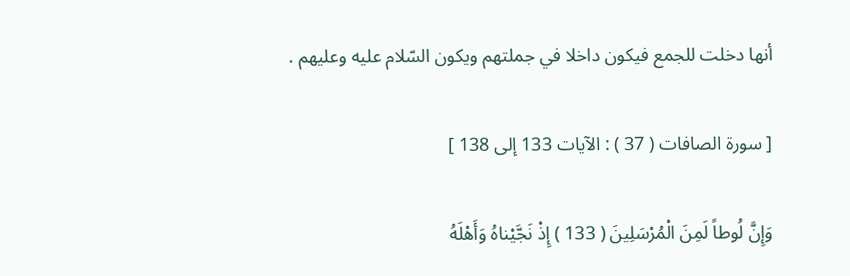أنها دخلت للجمع فيكون داخلا في جملتهم ويكون السّلام عليه وعليهم .

[ سورة الصافات ( 37 ) : الآيات 133 إلى 138 ]

وَإِنَّ لُوطاً لَمِنَ الْمُرْسَلِينَ ( 133 ) إِذْ نَجَّيْناهُ وَأَهْلَهُ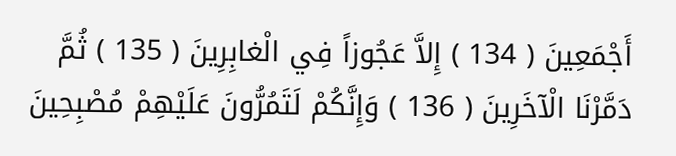أَجْمَعِينَ ( 134 ) إِلاَّ عَجُوزاً فِي الْغابِرِينَ ( 135 ) ثُمَّ دَمَّرْنَا الْآخَرِينَ ( 136 ) وَإِنَّكُمْ لَتَمُرُّونَ عَلَيْهِمْ مُصْبِحِينَ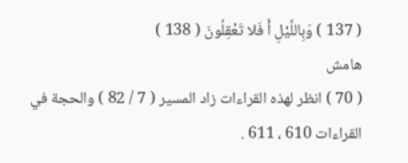( 137 ) وَبِاللَّيْلِ أَ فَلا تَعْقِلُونَ ( 138 )
هامش
( 70 ) انظر لهذه القراءات زاد المسير ( 7 / 82 ) والحجة في القراءات 610 ، 611 .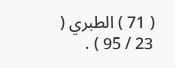( 71 ) الطبري ( 23 / 95 ) .